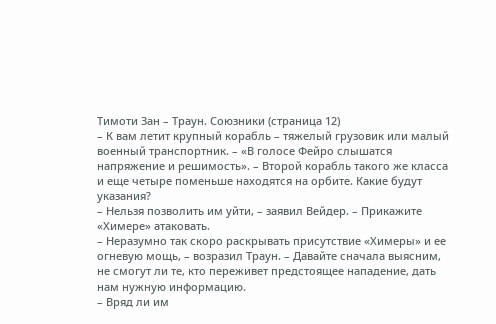Тимоти Зан – Траун. Союзники (страница 12)
– К вам летит крупный корабль – тяжелый грузовик или малый военный транспортник. – «В голосе Фейро слышатся напряжение и решимость». – Второй корабль такого же класса и еще четыре поменьше находятся на орбите. Какие будут указания?
– Нельзя позволить им уйти, – заявил Вейдер. – Прикажите «Химере» атаковать.
– Неразумно так скоро раскрывать присутствие «Химеры» и ее огневую мощь, – возразил Траун. – Давайте сначала выясним, не смогут ли те, кто переживет предстоящее нападение, дать нам нужную информацию.
– Вряд ли им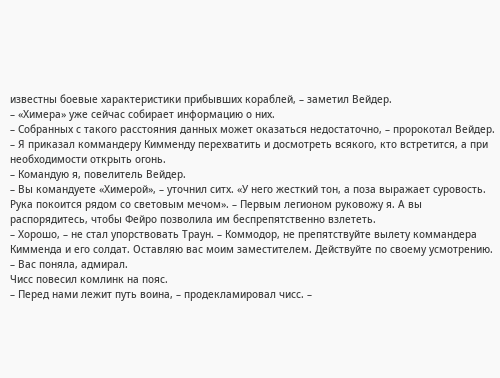известны боевые характеристики прибывших кораблей, – заметил Вейдер.
– «Химера» уже сейчас собирает информацию о них.
– Собранных с такого расстояния данных может оказаться недостаточно, – пророкотал Вейдер. – Я приказал коммандеру Кимменду перехватить и досмотреть всякого, кто встретится, а при необходимости открыть огонь.
– Командую я, повелитель Вейдер.
– Вы командуете «Химерой», – уточнил ситх. «У него жесткий тон, а поза выражает суровость. Рука покоится рядом со световым мечом». – Первым легионом руковожу я. А вы распорядитесь, чтобы Фейро позволила им беспрепятственно взлететь.
– Хорошо, – не стал упорствовать Траун. – Коммодор, не препятствуйте вылету коммандера Кимменда и его солдат. Оставляю вас моим заместителем. Действуйте по своему усмотрению.
– Вас поняла, адмирал.
Чисс повесил комлинк на пояс.
– Перед нами лежит путь воина, – продекламировал чисс. –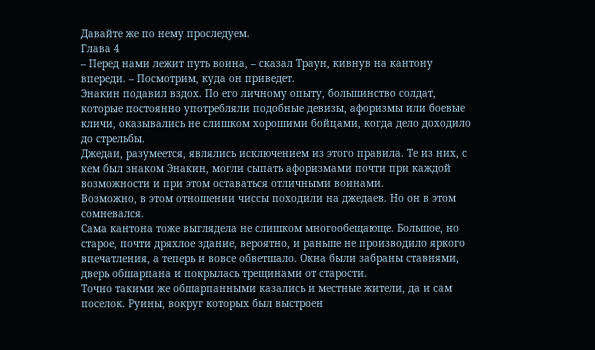Давайте же по нему проследуем.
Глава 4
– Перед нами лежит путь воина, – сказал Траун, кивнув на кантону впереди. – Посмотрим, куда он приведет.
Энакин подавил вздох. По его личному опыту, большинство солдат, которые постоянно употребляли подобные девизы, афоризмы или боевые кличи, оказывались не слишком хорошими бойцами, когда дело доходило до стрельбы.
Джедаи, разумеется, являлись исключением из этого правила. Те из них, с кем был знаком Энакин, могли сыпать афоризмами почти при каждой возможности и при этом оставаться отличными воинами.
Возможно, в этом отношении чиссы походили на джедаев. Но он в этом сомневался.
Сама кантона тоже выглядела не слишком многообещающе. Большое, но старое, почти дряхлое здание, вероятно, и раньше не производило яркого впечатления, а теперь и вовсе обветшало. Окна были забраны ставнями, дверь обшарпана и покрылась трещинами от старости.
Точно такими же обшарпанными казались и местные жители, да и сам поселок. Руины, вокруг которых был выстроен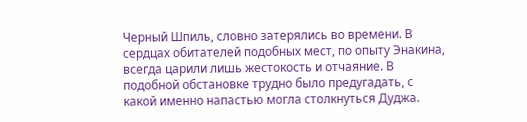Черный Шпиль, словно затерялись во времени. В сердцах обитателей подобных мест, по опыту Энакина, всегда царили лишь жестокость и отчаяние. В подобной обстановке трудно было предугадать, с какой именно напастью могла столкнуться Дуджа.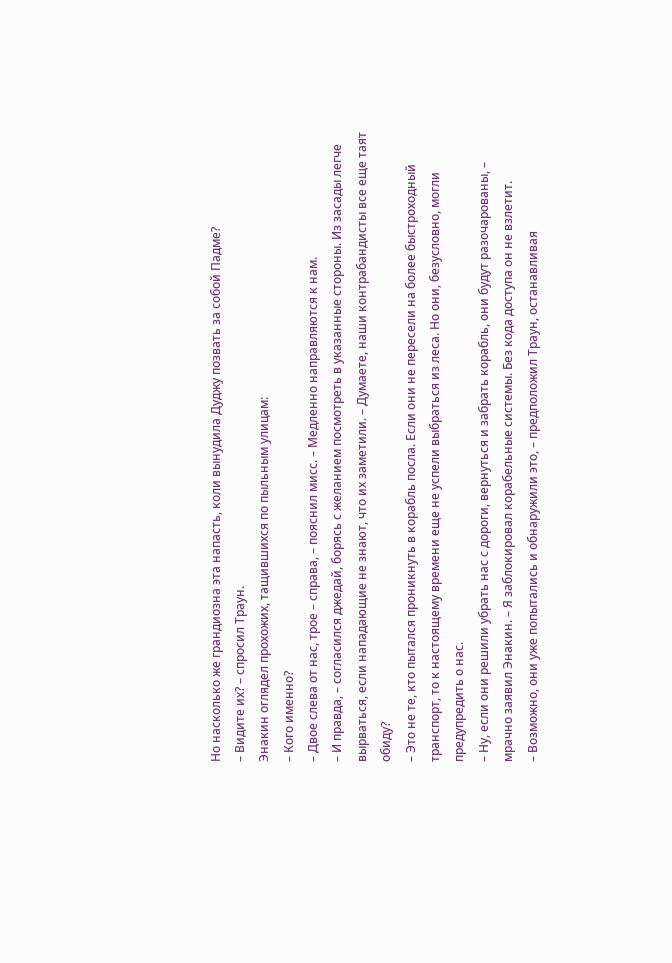Но насколько же грандиозна эта напасть, коли вынудила Дуджу позвать за собой Падме?
– Видите их? – спросил Траун.
Энакин оглядел прохожих, тащившихся по пыльным улицам:
– Кого именно?
– Двое слева от нас, трое – справа, – пояснил мисс. – Медленно направляются к нам.
– И правда, – согласился джедай, борясь с желанием посмотреть в указанные стороны. Из засады легче вырваться, если нападающие не знают, что их заметили. – Думаете, наши контрабандисты все еще таят обиду?
– Это не те, кто пытался проникнуть в корабль посла. Если они не пересели на более быстроходный транспорт, то к настоящему времени еще не успели выбраться из леса. Но они, безусловно, могли предупредить о нас.
– Ну, если они решили убрать нас с дороги, вернуться и забрать корабль, они будут разочарованы, – мрачно заявил Энакин. – Я заблокировал корабельные системы. Без кода доступа он не взлетит.
– Возможно, они уже попытались и обнаружили это, – предположил Траун, останавливая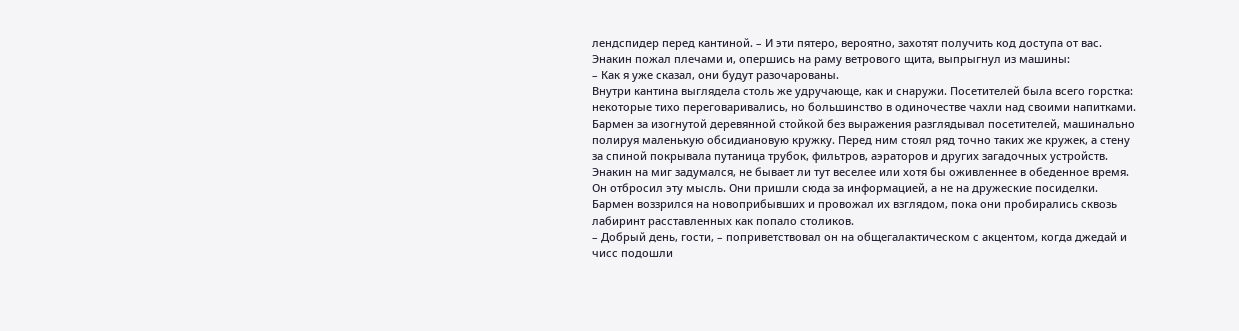лендспидер перед кантиной. – И эти пятеро, вероятно, захотят получить код доступа от вас.
Энакин пожал плечами и, опершись на раму ветрового щита, выпрыгнул из машины:
– Как я уже сказал, они будут разочарованы.
Внутри кантина выглядела столь же удручающе, как и снаружи. Посетителей была всего горстка: некоторые тихо переговаривались, но большинство в одиночестве чахли над своими напитками. Бармен за изогнутой деревянной стойкой без выражения разглядывал посетителей, машинально полируя маленькую обсидиановую кружку. Перед ним стоял ряд точно таких же кружек, а стену за спиной покрывала путаница трубок, фильтров, аэраторов и других загадочных устройств. Энакин на миг задумался, не бывает ли тут веселее или хотя бы оживленнее в обеденное время.
Он отбросил эту мысль. Они пришли сюда за информацией, а не на дружеские посиделки.
Бармен воззрился на новоприбывших и провожал их взглядом, пока они пробирались сквозь лабиринт расставленных как попало столиков.
– Добрый день, гости, – поприветствовал он на общегалактическом с акцентом, когда джедай и чисс подошли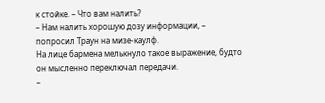к стойке. – Что вам налить?
– Нам налить хорошую дозу информации, – попросил Траун на мизе-каулф.
На лице бармена мелькнуло такое выражение, будто он мысленно переключал передачи.
–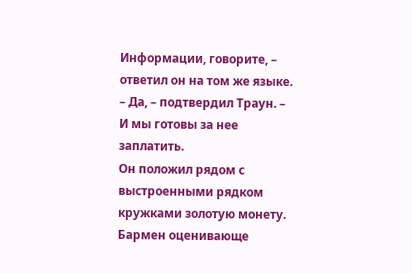Информации, говорите, – ответил он на том же языке.
– Да, – подтвердил Траун. – И мы готовы за нее заплатить.
Он положил рядом с выстроенными рядком кружками золотую монету.
Бармен оценивающе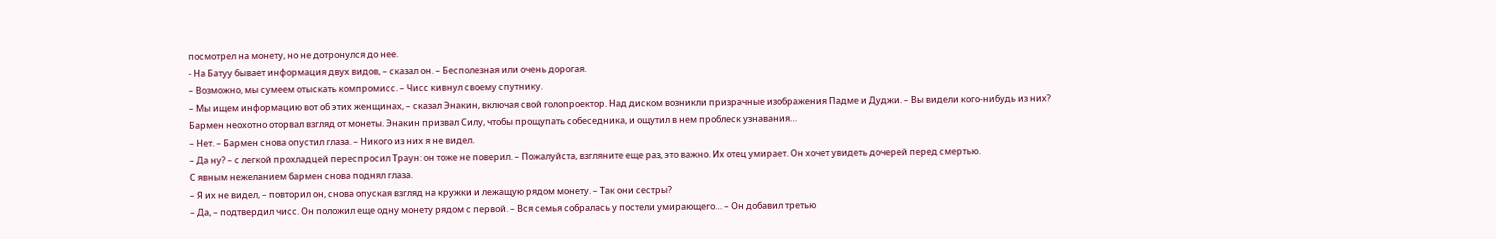посмотрел на монету, но не дотронулся до нее.
- На Батуу бывает информация двух видов, – сказал он. – Бесполезная или очень дорогая.
– Возможно, мы сумеем отыскать компромисс. – Чисс кивнул своему спутнику.
– Мы ищем информацию вот об этих женщинах, – сказал Энакин, включая свой голопроектор. Над диском возникли призрачные изображения Падме и Дуджи. – Вы видели кого-нибудь из них?
Бармен неохотно оторвал взгляд от монеты. Энакин призвал Силу, чтобы прощупать собеседника, и ощутил в нем проблеск узнавания…
– Нет. – Бармен снова опустил глаза. – Никого из них я не видел.
– Да ну? – с легкой прохладцей переспросил Траун: он тоже не поверил. – Пожалуйста, взгляните еще раз, это важно. Их отец умирает. Он хочет увидеть дочерей перед смертью.
С явным нежеланием бармен снова поднял глаза.
– Я их не видел, – повторил он, снова опуская взгляд на кружки и лежащую рядом монету. – Так они сестры?
– Да, – подтвердил чисс. Он положил еще одну монету рядом с первой. – Вся семья собралась у постели умирающего… – Он добавил третью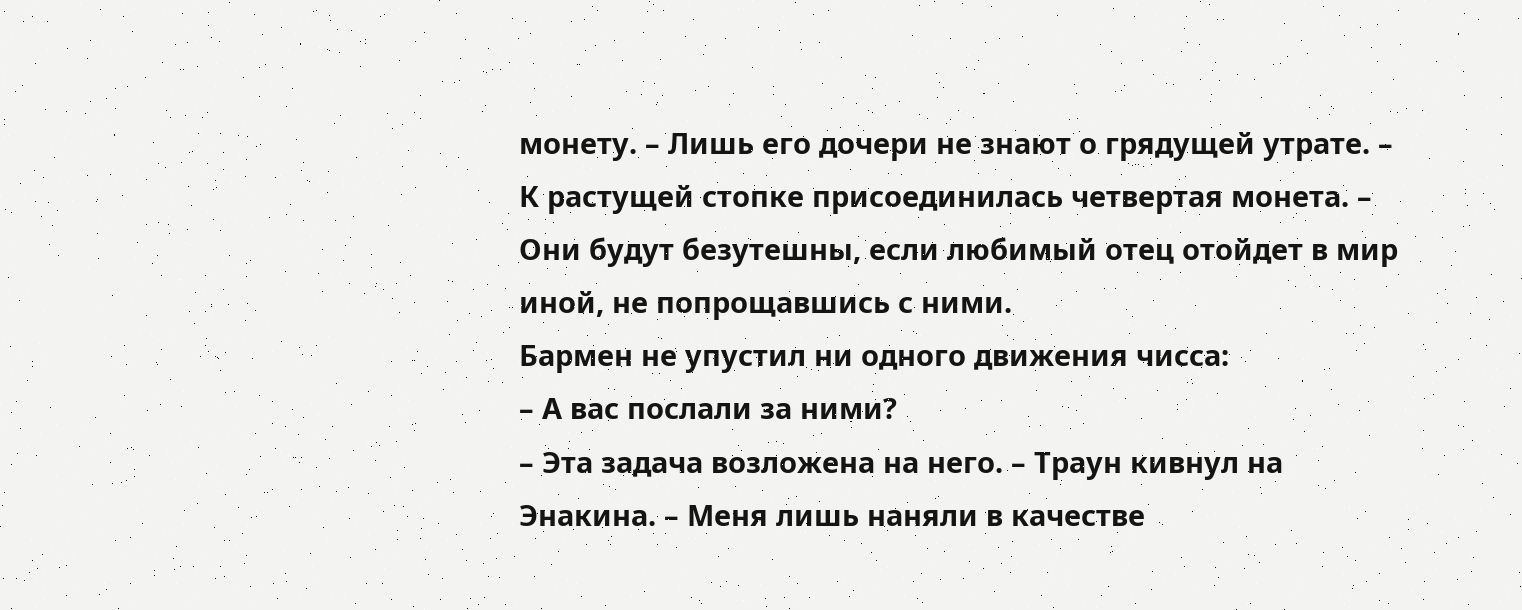монету. – Лишь его дочери не знают о грядущей утрате. – К растущей стопке присоединилась четвертая монета. – Они будут безутешны, если любимый отец отойдет в мир иной, не попрощавшись с ними.
Бармен не упустил ни одного движения чисса:
– А вас послали за ними?
– Эта задача возложена на него. – Траун кивнул на Энакина. – Меня лишь наняли в качестве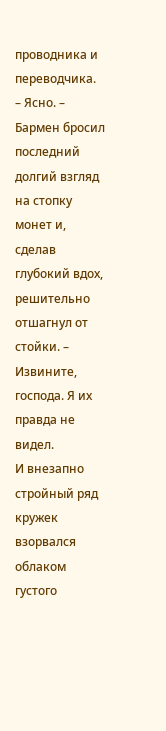проводника и переводчика.
– Ясно. – Бармен бросил последний долгий взгляд на стопку монет и, сделав глубокий вдох, решительно отшагнул от стойки. – Извините, господа. Я их правда не видел.
И внезапно стройный ряд кружек взорвался облаком густого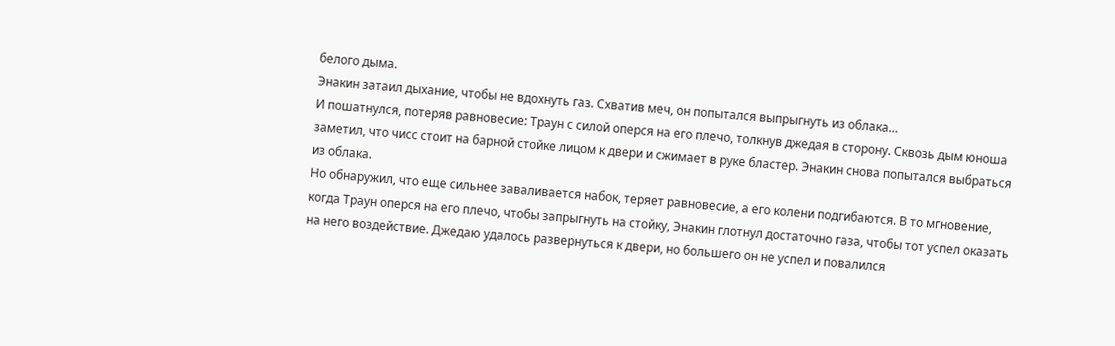белого дыма.
Энакин затаил дыхание, чтобы не вдохнуть газ. Схватив меч, он попытался выпрыгнуть из облака…
И пошатнулся, потеряв равновесие: Траун с силой оперся на его плечо, толкнув джедая в сторону. Сквозь дым юноша заметил, что чисс стоит на барной стойке лицом к двери и сжимает в руке бластер. Энакин снова попытался выбраться из облака.
Но обнаружил, что еще сильнее заваливается набок, теряет равновесие, а его колени подгибаются. В то мгновение, когда Траун оперся на его плечо, чтобы запрыгнуть на стойку, Энакин глотнул достаточно газа, чтобы тот успел оказать на него воздействие. Джедаю удалось развернуться к двери, но большего он не успел и повалился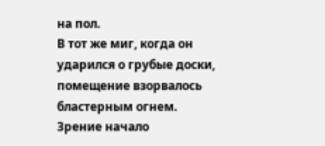на пол.
В тот же миг, когда он ударился о грубые доски, помещение взорвалось бластерным огнем.
Зрение начало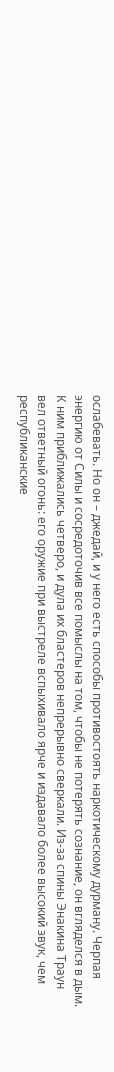ослабевать. Но он – джедай, и у него есть способы противостоять наркотическому дурману. Черпая энергию от Силы и сосредоточив все помыслы на том, чтобы не потерять сознание, он вгляделся в дым.
К ним приближались четверо, и дула их бластеров непрерывно сверкали. Из-за спины Энакина Траун вел ответный огонь: его оружие при выстреле вспыхивало ярче и издавало более высокий звук, чем республиканские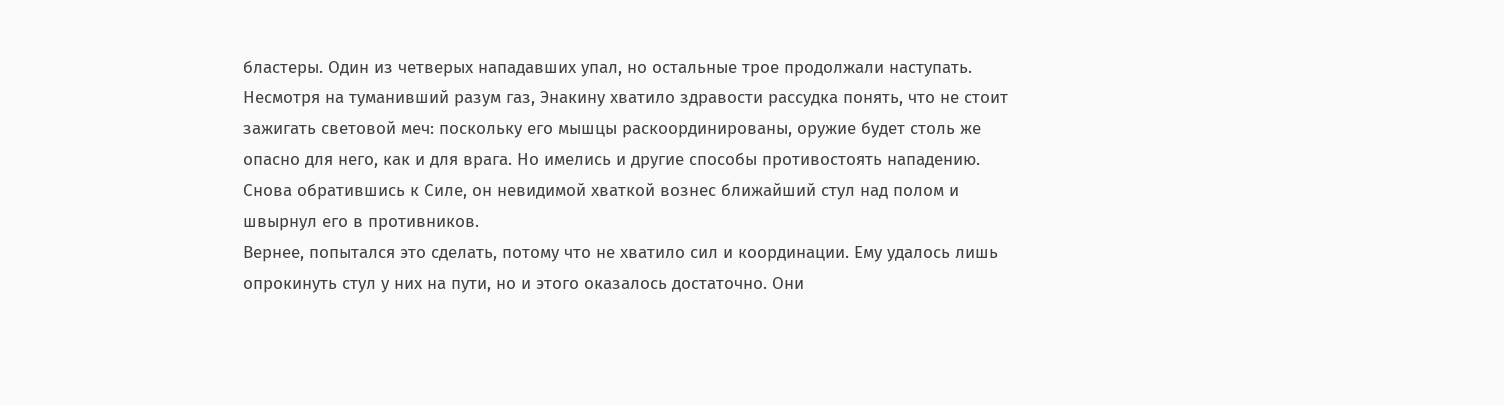бластеры. Один из четверых нападавших упал, но остальные трое продолжали наступать.
Несмотря на туманивший разум газ, Энакину хватило здравости рассудка понять, что не стоит зажигать световой меч: поскольку его мышцы раскоординированы, оружие будет столь же опасно для него, как и для врага. Но имелись и другие способы противостоять нападению. Снова обратившись к Силе, он невидимой хваткой вознес ближайший стул над полом и швырнул его в противников.
Вернее, попытался это сделать, потому что не хватило сил и координации. Ему удалось лишь опрокинуть стул у них на пути, но и этого оказалось достаточно. Они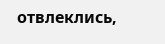отвлеклись,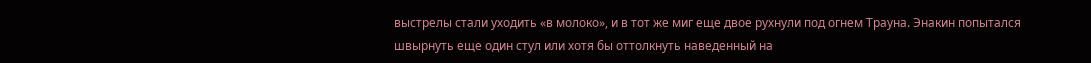выстрелы стали уходить «в молоко», и в тот же миг еще двое рухнули под огнем Трауна. Энакин попытался швырнуть еще один стул или хотя бы оттолкнуть наведенный на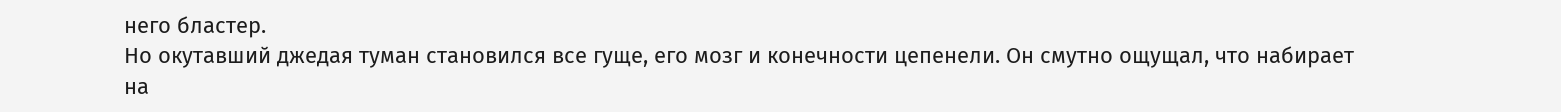него бластер.
Но окутавший джедая туман становился все гуще, его мозг и конечности цепенели. Он смутно ощущал, что набирает на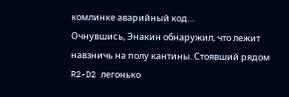комлинке аварийный код…
Очнувшись, Энакин обнаружил, что лежит навзничь на полу кантины. Стоявший рядом R2-D2 легонько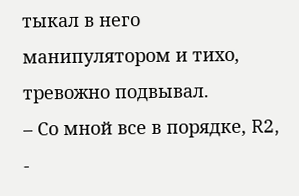тыкал в него манипулятором и тихо, тревожно подвывал.
– Со мной все в порядке, R2, -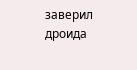заверил дроида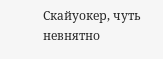Скайуокер, чуть невнятно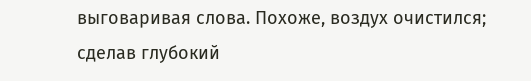выговаривая слова. Похоже, воздух очистился; сделав глубокий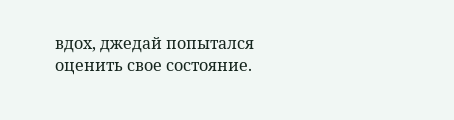вдох, джедай попытался оценить свое состояние.